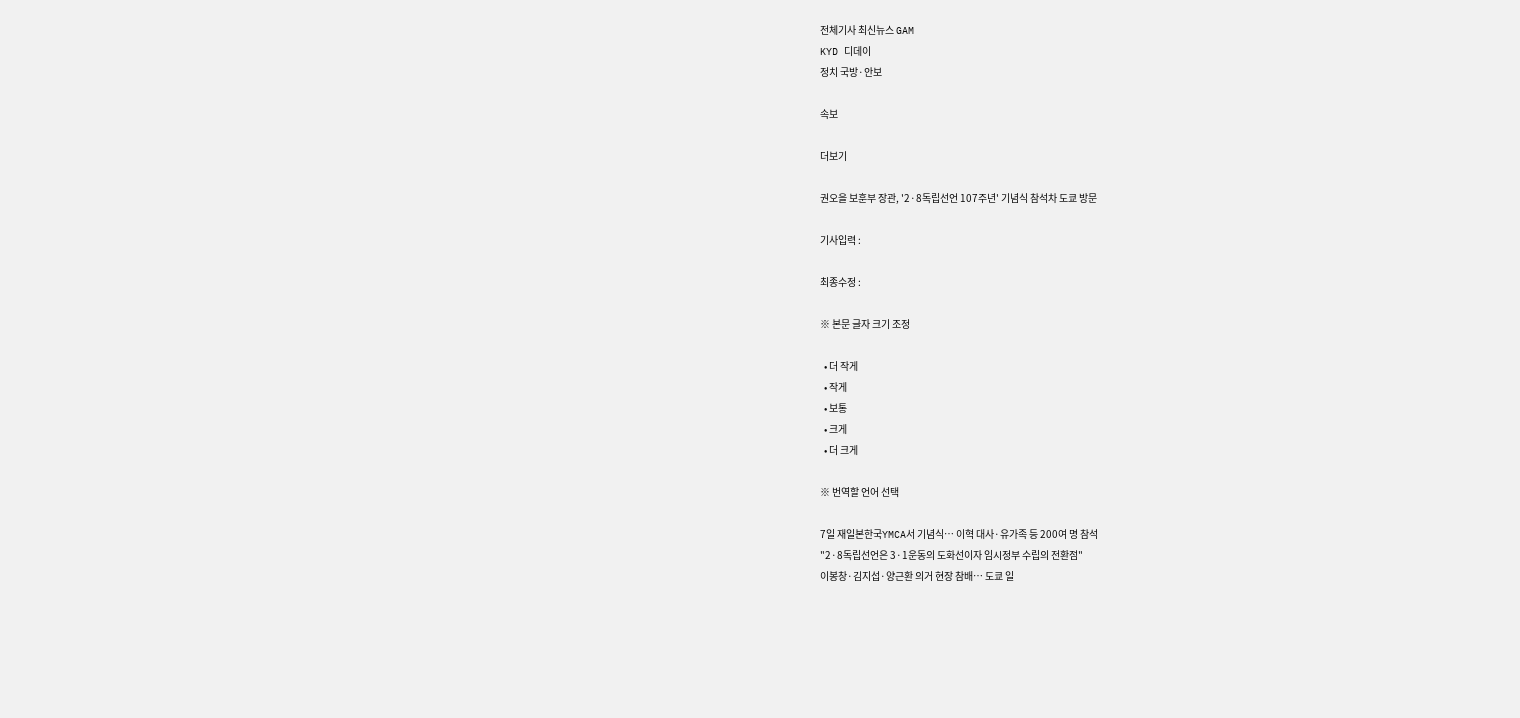전체기사 최신뉴스 GAM
KYD 디데이
정치 국방·안보

속보

더보기

권오을 보훈부 장관, '2·8독립선언 107주년' 기념식 참석차 도쿄 방문

기사입력 :

최종수정 :

※ 본문 글자 크기 조정

  • 더 작게
  • 작게
  • 보통
  • 크게
  • 더 크게

※ 번역할 언어 선택

7일 재일본한국YMCA서 기념식… 이혁 대사·유가족 등 200여 명 참석
"2·8독립선언은 3·1운동의 도화선이자 임시정부 수립의 전환점"
이봉창·김지섭·양근환 의거 현장 참배… 도쿄 일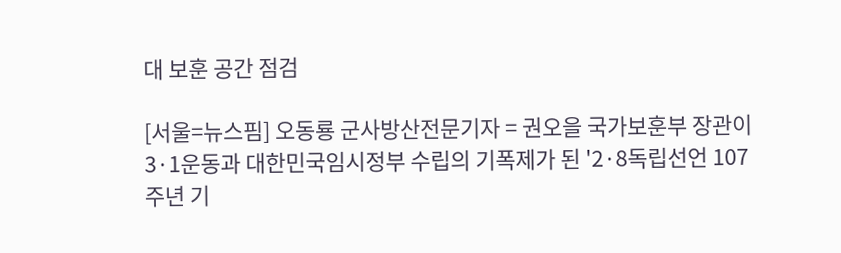대 보훈 공간 점검

[서울=뉴스핌] 오동룡 군사방산전문기자 = 권오을 국가보훈부 장관이 3·1운동과 대한민국임시정부 수립의 기폭제가 된 '2·8독립선언 107주년 기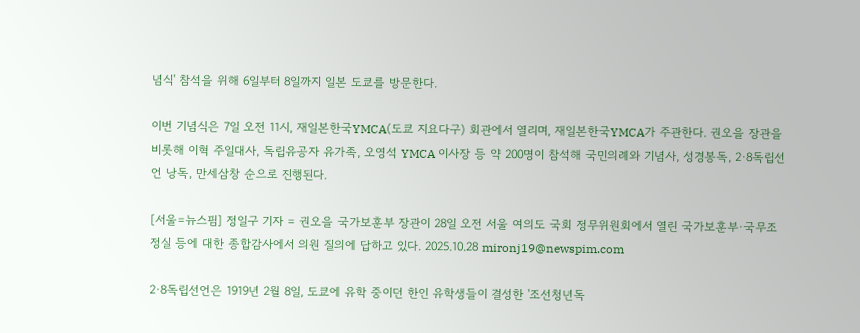념식' 참석을 위해 6일부터 8일까지 일본 도쿄를 방문한다.

이번 기념식은 7일 오전 11시, 재일본한국YMCA(도쿄 지요다구) 회관에서 열리며, 재일본한국YMCA가 주관한다. 권오을 장관을 비롯해 이혁 주일대사, 독립유공자 유가족, 오영석 YMCA 이사장 등 약 200명이 참석해 국민의례와 기념사, 성경봉독, 2·8독립선언 낭독, 만세삼창 순으로 진행된다.

[서울=뉴스핌] 정일구 기자 = 권오을 국가보훈부 장관이 28일 오전 서울 여의도 국회 정무위원회에서 열린 국가보훈부·국무조정실 등에 대한 종합감사에서 의원 질의에 답하고 있다. 2025.10.28 mironj19@newspim.com

2·8독립선언은 1919년 2월 8일, 도쿄에 유학 중이던 한인 유학생들이 결성한 '조선청년독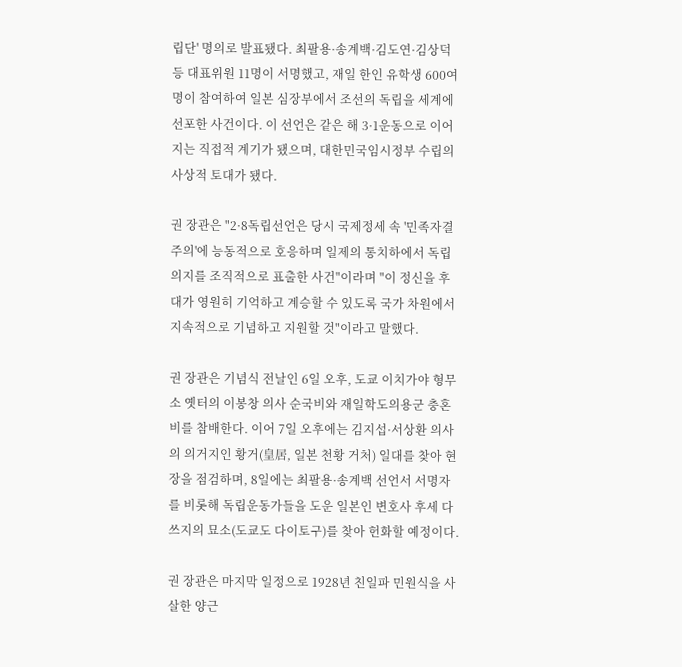립단' 명의로 발표됐다. 최팔용·송계백·김도연·김상덕 등 대표위원 11명이 서명했고, 재일 한인 유학생 600여 명이 참여하여 일본 심장부에서 조선의 독립을 세계에 선포한 사건이다. 이 선언은 같은 해 3·1운동으로 이어지는 직접적 계기가 됐으며, 대한민국임시정부 수립의 사상적 토대가 됐다.

권 장관은 "2·8독립선언은 당시 국제정세 속 '민족자결주의'에 능동적으로 호응하며 일제의 통치하에서 독립의지를 조직적으로 표출한 사건"이라며 "이 정신을 후대가 영원히 기억하고 계승할 수 있도록 국가 차원에서 지속적으로 기념하고 지원할 것"이라고 말했다.

권 장관은 기념식 전날인 6일 오후, 도쿄 이치가야 형무소 옛터의 이봉창 의사 순국비와 재일학도의용군 충혼비를 참배한다. 이어 7일 오후에는 김지섭·서상환 의사의 의거지인 황거(皇居, 일본 천황 거처) 일대를 찾아 현장을 점검하며, 8일에는 최팔용·송계백 선언서 서명자를 비롯해 독립운동가들을 도운 일본인 변호사 후세 다쓰지의 묘소(도쿄도 다이토구)를 찾아 헌화할 예정이다.

권 장관은 마지막 일정으로 1928년 친일파 민원식을 사살한 양근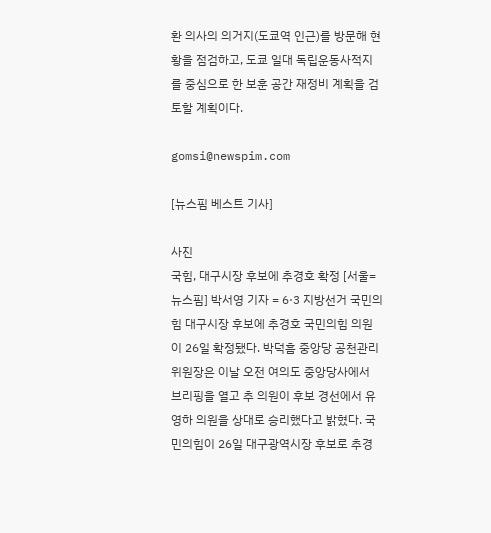환 의사의 의거지(도쿄역 인근)를 방문해 현황을 점검하고, 도쿄 일대 독립운동사적지를 중심으로 한 보훈 공간 재정비 계획을 검토할 계획이다.

gomsi@newspim.com

[뉴스핌 베스트 기사]

사진
국힘, 대구시장 후보에 추경호 확정 [서울=뉴스핌] 박서영 기자 = 6·3 지방선거 국민의힘 대구시장 후보에 추경호 국민의힘 의원이 26일 확정됐다. 박덕흠 중앙당 공천관리위원장은 이날 오전 여의도 중앙당사에서 브리핑을 열고 추 의원이 후보 경선에서 유영하 의원을 상대로 승리했다고 밝혔다. 국민의힘이 26일 대구광역시장 후보로 추경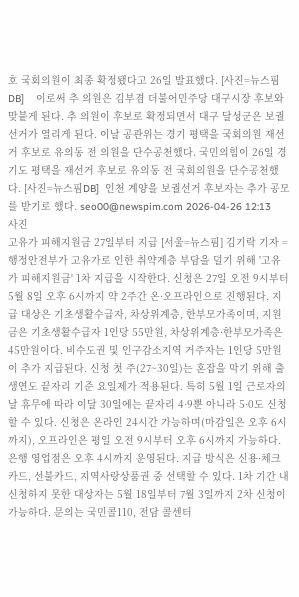호 국회의원이 최종 확정됐다고 26일 발표했다. [사진=뉴스핌DB]    이로써 추 의원은 김부겸 더불어민주당 대구시장 후보와 맞붙게 된다. 추 의원이 후보로 확정되면서 대구 달성군은 보궐선거가 열리게 된다. 이날 공관위는 경기 평택을 국회의원 재선거 후보로 유의동 전 의원을 단수공천했다. 국민의힘이 26일 경기도 평택을 재선거 후보로 유의동 전 국회의원을 단수공천했다. [사진=뉴스핌DB]  인천 계양을 보궐선거 후보자는 추가 공모를 받기로 했다. seo00@newspim.com 2026-04-26 12:13
사진
고유가 피해지원금 27일부터 지급 [서울=뉴스핌] 김기락 기자 = 행정안전부가 고유가로 인한 취약계층 부담을 덜기 위해 '고유가 피해지원금' 1차 지급을 시작한다. 신청은 27일 오전 9시부터 5월 8일 오후 6시까지 약 2주간 온·오프라인으로 진행된다. 지급 대상은 기초생활수급자, 차상위계층, 한부모가족이며, 지원금은 기초생활수급자 1인당 55만원, 차상위계층·한부모가족은 45만원이다. 비수도권 및 인구감소지역 거주자는 1인당 5만원이 추가 지급된다. 신청 첫 주(27~30일)는 혼잡을 막기 위해 출생연도 끝자리 기준 요일제가 적용된다. 특히 5월 1일 근로자의 날 휴무에 따라 이달 30일에는 끝자리 4·9뿐 아니라 5·0도 신청할 수 있다. 신청은 온라인 24시간 가능하며(마감일은 오후 6시까지), 오프라인은 평일 오전 9시부터 오후 6시까지 가능하다. 은행 영업점은 오후 4시까지 운영된다. 지급 방식은 신용·체크카드, 선불카드, 지역사랑상품권 중 선택할 수 있다. 1차 기간 내 신청하지 못한 대상자는 5월 18일부터 7월 3일까지 2차 신청이 가능하다. 문의는 국민콜110, 전담 콜센터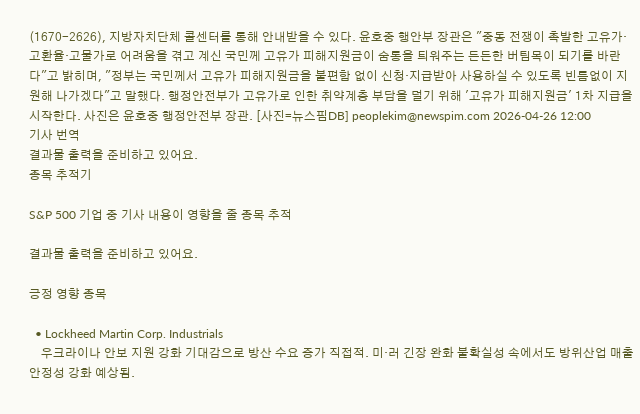(1670-2626), 지방자치단체 콜센터를 통해 안내받을 수 있다. 윤호중 행안부 장관은 "중동 전쟁이 촉발한 고유가·고환율·고물가로 어려움을 겪고 계신 국민께 고유가 피해지원금이 숨통을 틔워주는 든든한 버팀목이 되기를 바란다"고 밝히며, "정부는 국민께서 고유가 피해지원금을 불편함 없이 신청·지급받아 사용하실 수 있도록 빈틈없이 지원해 나가겠다"고 말했다. 행정안전부가 고유가로 인한 취약계층 부담을 덜기 위해 '고유가 피해지원금' 1차 지급을 시작한다. 사진은 윤호중 행정안전부 장관. [사진=뉴스핌DB] peoplekim@newspim.com 2026-04-26 12:00
기사 번역
결과물 출력을 준비하고 있어요.
종목 추적기

S&P 500 기업 중 기사 내용이 영향을 줄 종목 추적

결과물 출력을 준비하고 있어요.

긍정 영향 종목

  • Lockheed Martin Corp. Industrials
    우크라이나 안보 지원 강화 기대감으로 방산 수요 증가 직접적. 미·러 긴장 완화 불확실성 속에서도 방위산업 매출 안정성 강화 예상됨.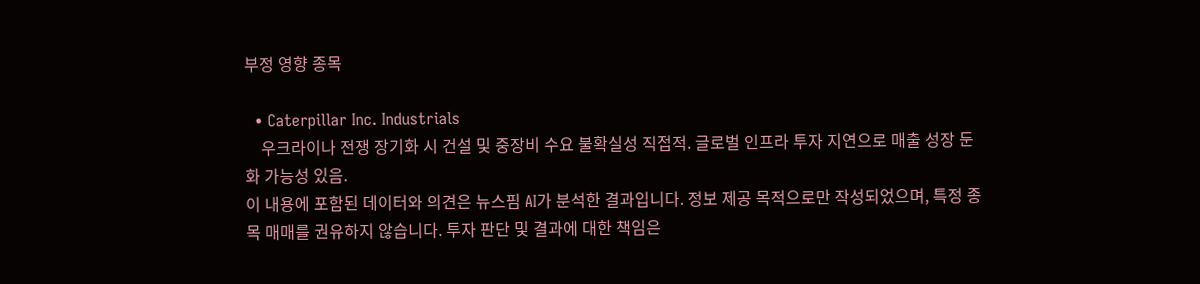부정 영향 종목

  • Caterpillar Inc. Industrials
    우크라이나 전쟁 장기화 시 건설 및 중장비 수요 불확실성 직접적. 글로벌 인프라 투자 지연으로 매출 성장 둔화 가능성 있음.
이 내용에 포함된 데이터와 의견은 뉴스핌 AI가 분석한 결과입니다. 정보 제공 목적으로만 작성되었으며, 특정 종목 매매를 권유하지 않습니다. 투자 판단 및 결과에 대한 책임은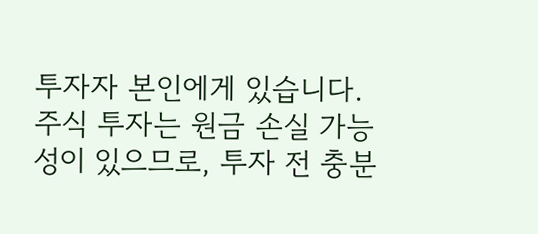투자자 본인에게 있습니다. 주식 투자는 원금 손실 가능성이 있으므로, 투자 전 충분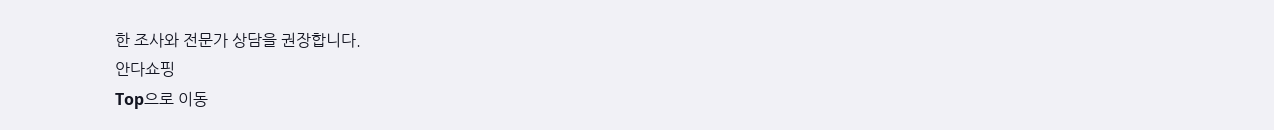한 조사와 전문가 상담을 권장합니다.
안다쇼핑
Top으로 이동